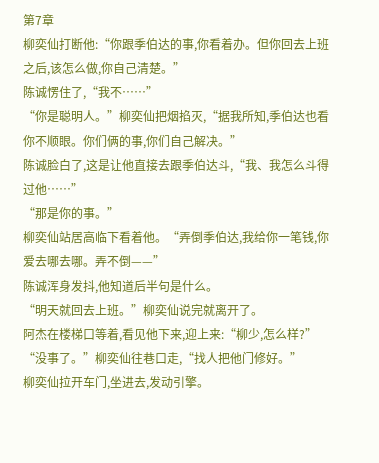第7章
柳奕仙打断他:“你跟季伯达的事,你看着办。但你回去上班之后,该怎么做,你自己清楚。”
陈诚愣住了,“我不……”
“你是聪明人。”柳奕仙把烟掐灭,“据我所知,季伯达也看你不顺眼。你们俩的事,你们自己解决。”
陈诚脸白了,这是让他直接去跟季伯达斗,“我、我怎么斗得过他……”
“那是你的事。”
柳奕仙站居高临下看着他。“弄倒季伯达,我给你一笔钱,你爱去哪去哪。弄不倒——”
陈诚浑身发抖,他知道后半句是什么。
“明天就回去上班。”柳奕仙说完就离开了。
阿杰在楼梯口等着,看见他下来,迎上来:“柳少,怎么样?”
“没事了。”柳奕仙往巷口走,“找人把他门修好。”
柳奕仙拉开车门,坐进去,发动引擎。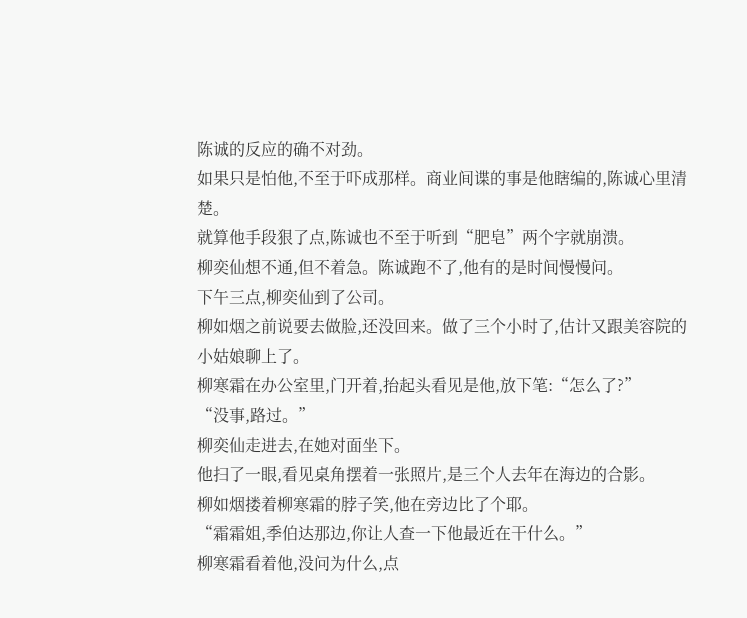陈诚的反应的确不对劲。
如果只是怕他,不至于吓成那样。商业间谍的事是他瞎编的,陈诚心里清楚。
就算他手段狠了点,陈诚也不至于听到“肥皂”两个字就崩溃。
柳奕仙想不通,但不着急。陈诚跑不了,他有的是时间慢慢问。
下午三点,柳奕仙到了公司。
柳如烟之前说要去做脸,还没回来。做了三个小时了,估计又跟美容院的小姑娘聊上了。
柳寒霜在办公室里,门开着,抬起头看见是他,放下笔:“怎么了?”
“没事,路过。”
柳奕仙走进去,在她对面坐下。
他扫了一眼,看见桌角摆着一张照片,是三个人去年在海边的合影。
柳如烟搂着柳寒霜的脖子笑,他在旁边比了个耶。
“霜霜姐,季伯达那边,你让人查一下他最近在干什么。”
柳寒霜看着他,没问为什么,点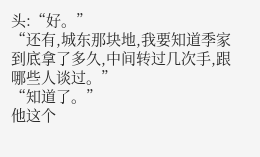头:“好。”
“还有,城东那块地,我要知道季家到底拿了多久,中间转过几次手,跟哪些人谈过。”
“知道了。”
他这个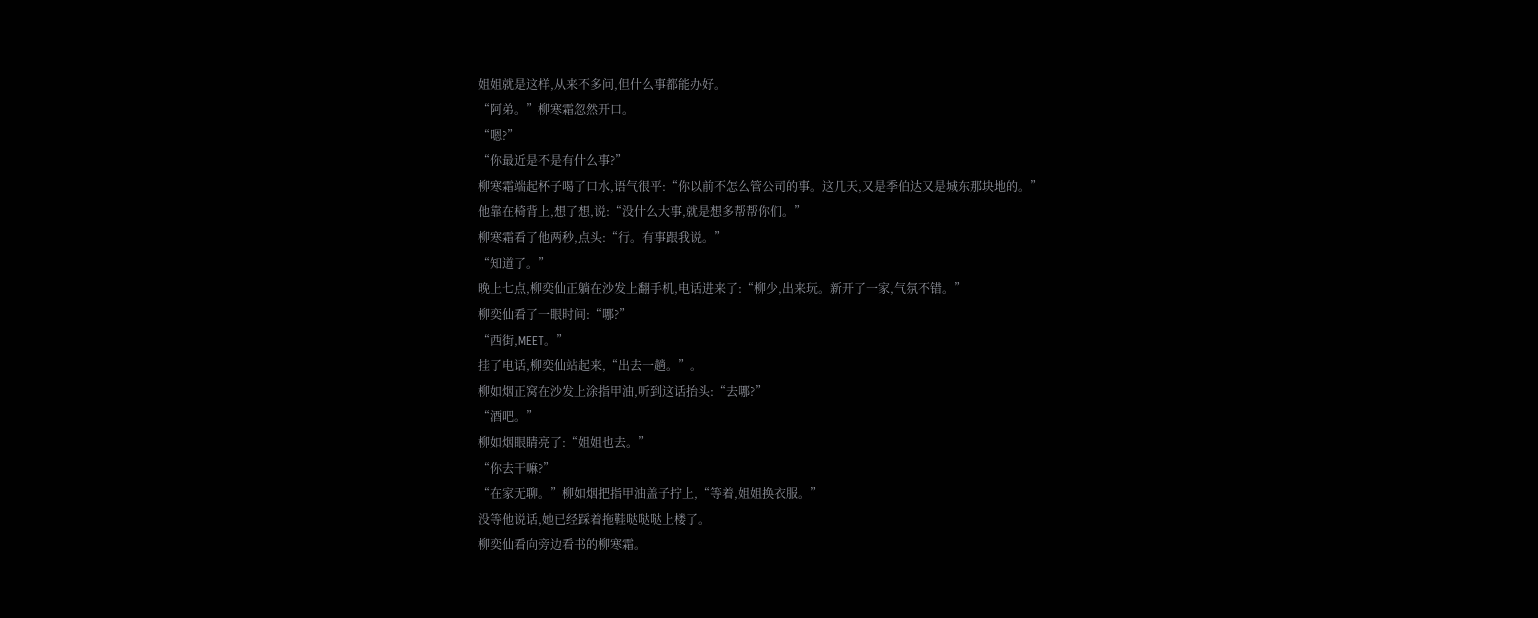姐姐就是这样,从来不多问,但什么事都能办好。
“阿弟。”柳寒霜忽然开口。
“嗯?”
“你最近是不是有什么事?”
柳寒霜端起杯子喝了口水,语气很平:“你以前不怎么管公司的事。这几天,又是季伯达又是城东那块地的。”
他靠在椅背上,想了想,说:“没什么大事,就是想多帮帮你们。”
柳寒霜看了他两秒,点头:“行。有事跟我说。”
“知道了。”
晚上七点,柳奕仙正躺在沙发上翻手机,电话进来了:“柳少,出来玩。新开了一家,气氛不错。”
柳奕仙看了一眼时间:“哪?”
“西街,MEET。”
挂了电话,柳奕仙站起来,“出去一趟。”。
柳如烟正窝在沙发上涂指甲油,听到这话抬头:“去哪?”
“酒吧。”
柳如烟眼睛亮了:“姐姐也去。”
“你去干嘛?”
“在家无聊。”柳如烟把指甲油盖子拧上,“等着,姐姐换衣服。”
没等他说话,她已经踩着拖鞋哒哒哒上楼了。
柳奕仙看向旁边看书的柳寒霜。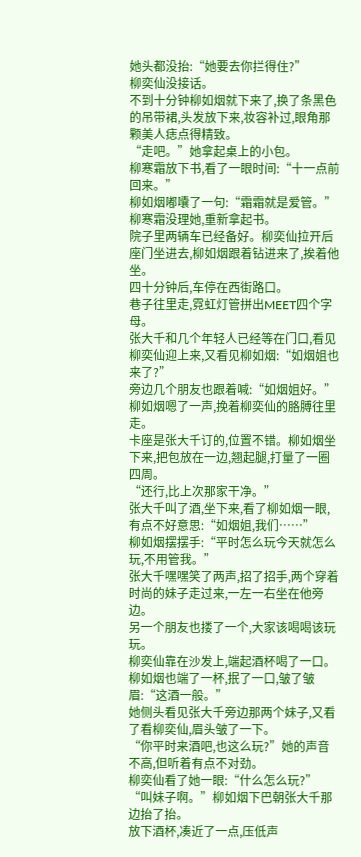她头都没抬:“她要去你拦得住?”
柳奕仙没接话。
不到十分钟柳如烟就下来了,换了条黑色的吊带裙,头发放下来,妆容补过,眼角那颗美人痣点得精致。
“走吧。”她拿起桌上的小包。
柳寒霜放下书,看了一眼时间:“十一点前回来。”
柳如烟嘟囔了一句:“霜霜就是爱管。”
柳寒霜没理她,重新拿起书。
院子里两辆车已经备好。柳奕仙拉开后座门坐进去,柳如烟跟着钻进来了,挨着他坐。
四十分钟后,车停在西街路口。
巷子往里走,霓虹灯管拼出MEET四个字母。
张大千和几个年轻人已经等在门口,看见柳奕仙迎上来,又看见柳如烟:“如烟姐也来了?”
旁边几个朋友也跟着喊:“如烟姐好。”
柳如烟嗯了一声,挽着柳奕仙的胳膊往里走。
卡座是张大千订的,位置不错。柳如烟坐下来,把包放在一边,翘起腿,打量了一圈四周。
“还行,比上次那家干净。”
张大千叫了酒,坐下来,看了柳如烟一眼,有点不好意思:“如烟姐,我们……”
柳如烟摆摆手:“平时怎么玩今天就怎么玩,不用管我。”
张大千嘿嘿笑了两声,招了招手,两个穿着时尚的妹子走过来,一左一右坐在他旁边。
另一个朋友也搂了一个,大家该喝喝该玩玩。
柳奕仙靠在沙发上,端起酒杯喝了一口。
柳如烟也端了一杯,抿了一口,皱了皱眉:“这酒一般。”
她侧头看见张大千旁边那两个妹子,又看了看柳奕仙,眉头皱了一下。
“你平时来酒吧,也这么玩?”她的声音不高,但听着有点不对劲。
柳奕仙看了她一眼:“什么怎么玩?”
“叫妹子啊。”柳如烟下巴朝张大千那边抬了抬。
放下酒杯,凑近了一点,压低声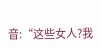音:“这些女人?我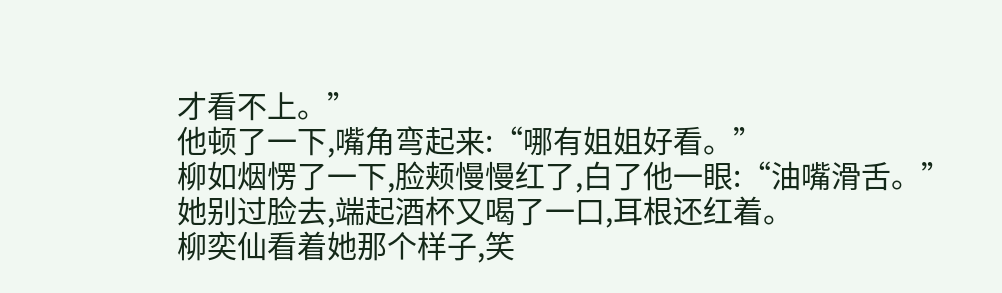才看不上。”
他顿了一下,嘴角弯起来:“哪有姐姐好看。”
柳如烟愣了一下,脸颊慢慢红了,白了他一眼:“油嘴滑舌。”
她别过脸去,端起酒杯又喝了一口,耳根还红着。
柳奕仙看着她那个样子,笑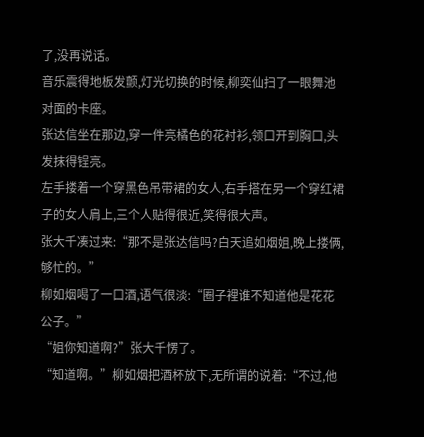了,没再说话。
音乐震得地板发颤,灯光切换的时候,柳奕仙扫了一眼舞池对面的卡座。
张达信坐在那边,穿一件亮橘色的花衬衫,领口开到胸口,头发抹得锃亮。
左手搂着一个穿黑色吊带裙的女人,右手搭在另一个穿红裙子的女人肩上,三个人贴得很近,笑得很大声。
张大千凑过来:“那不是张达信吗?白天追如烟姐,晚上搂俩,够忙的。”
柳如烟喝了一口酒,语气很淡:“圈子裡谁不知道他是花花公子。”
“姐你知道啊?”张大千愣了。
“知道啊。”柳如烟把酒杯放下,无所谓的说着:“不过,他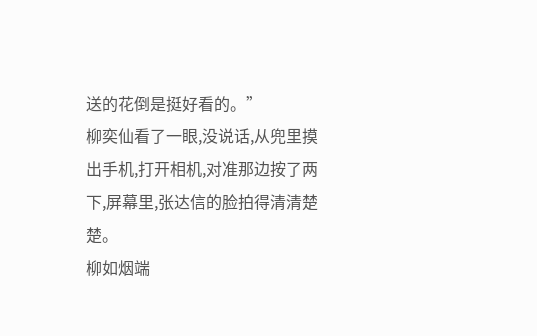送的花倒是挺好看的。”
柳奕仙看了一眼,没说话,从兜里摸出手机,打开相机,对准那边按了两下,屏幕里,张达信的脸拍得清清楚楚。
柳如烟端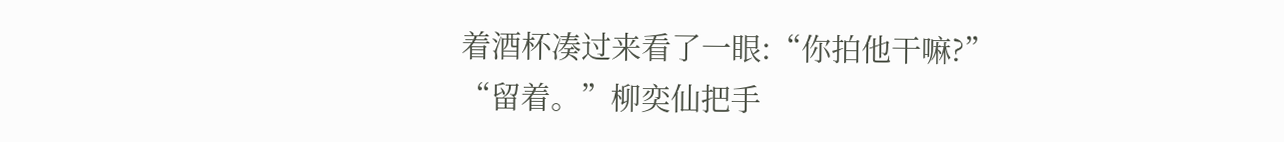着酒杯凑过来看了一眼:“你拍他干嘛?”
“留着。”柳奕仙把手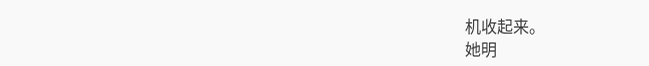机收起来。
她明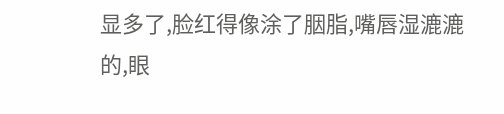显多了,脸红得像涂了胭脂,嘴唇湿漉漉的,眼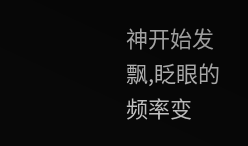神开始发飘,眨眼的频率变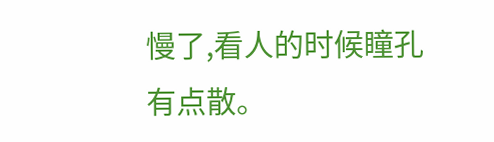慢了,看人的时候瞳孔有点散。